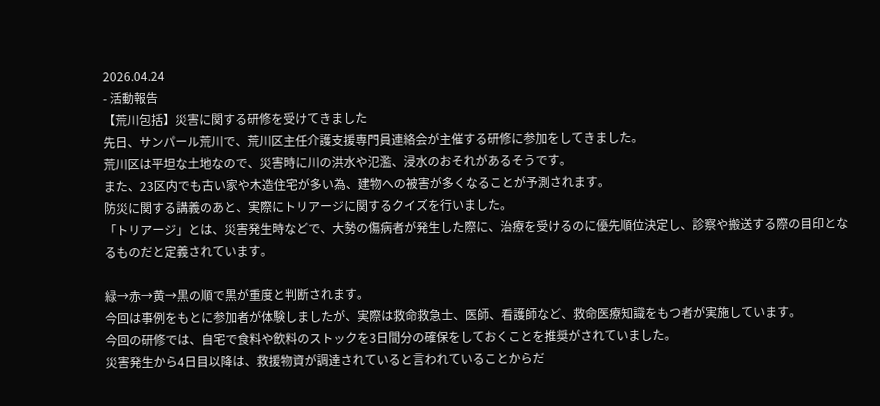2026.04.24
- 活動報告
【荒川包括】災害に関する研修を受けてきました
先日、サンパール荒川で、荒川区主任介護支援専門員連絡会が主催する研修に参加をしてきました。
荒川区は平坦な土地なので、災害時に川の洪水や氾濫、浸水のおそれがあるそうです。
また、23区内でも古い家や木造住宅が多い為、建物への被害が多くなることが予測されます。
防災に関する講義のあと、実際にトリアージに関するクイズを行いました。
「トリアージ」とは、災害発生時などで、大勢の傷病者が発生した際に、治療を受けるのに優先順位決定し、診察や搬送する際の目印となるものだと定義されています。

緑→赤→黄→黒の順で黒が重度と判断されます。
今回は事例をもとに参加者が体験しましたが、実際は救命救急士、医師、看護師など、救命医療知識をもつ者が実施しています。
今回の研修では、自宅で食料や飲料のストックを3日間分の確保をしておくことを推奨がされていました。
災害発生から4日目以降は、救援物資が調達されていると言われていることからだ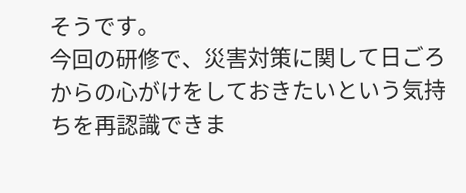そうです。
今回の研修で、災害対策に関して日ごろからの心がけをしておきたいという気持ちを再認識できま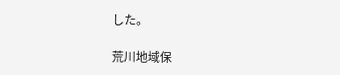した。

荒川地域保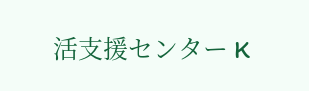活支援センター K